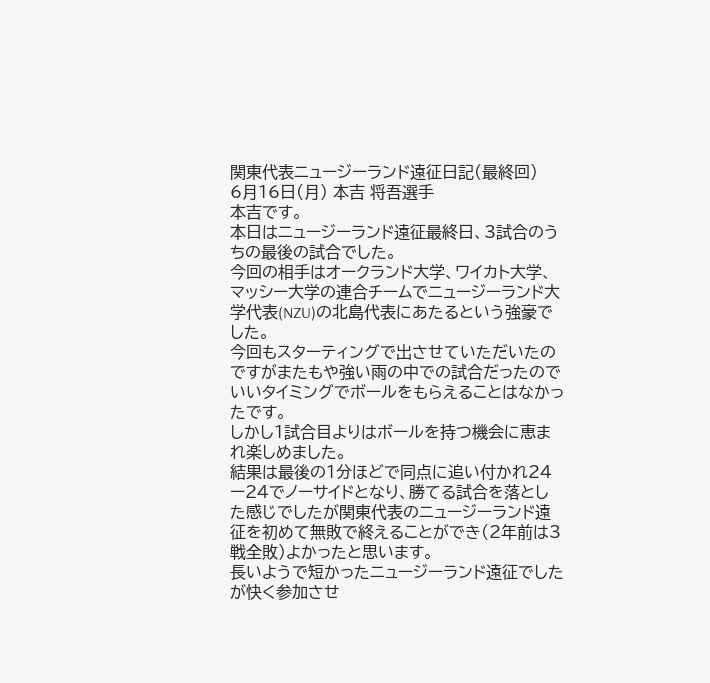関東代表ニュージーランド遠征日記(最終回)
6月16日(月) 本吉 将吾選手
本吉です。
本日はニュージーランド遠征最終日、3試合のうちの最後の試合でした。
今回の相手はオークランド大学、ワイカト大学、マッシー大学の連合チームでニュージーランド大学代表(NZU)の北島代表にあたるという強豪でした。
今回もスターティングで出させていただいたのですがまたもや強い雨の中での試合だったのでいいタイミングでボールをもらえることはなかったです。
しかし1試合目よりはボールを持つ機会に恵まれ楽しめました。
結果は最後の1分ほどで同点に追い付かれ24ー24でノーサイドとなり、勝てる試合を落とした感じでしたが関東代表のニュージーランド遠征を初めて無敗で終えることができ(2年前は3戦全敗)よかったと思います。
長いようで短かったニュージーランド遠征でしたが快く参加させ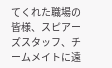てくれた職場の皆様、スピアーズスタッフ、チームメイトに遠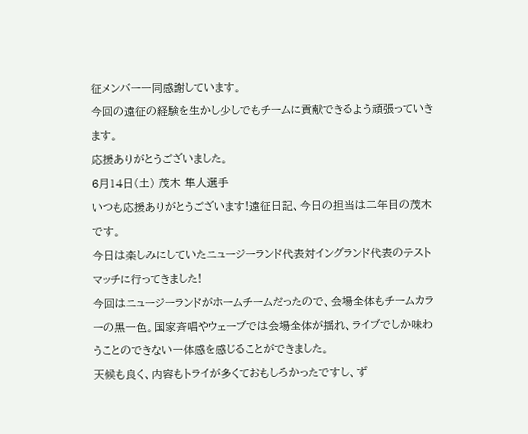征メンバー一同感謝しています。
今回の遠征の経験を生かし少しでもチームに貢献できるよう頑張っていきます。
応援ありがとうございました。
6月14日(土) 茂木 隼人選手
いつも応援ありがとうございます!遠征日記、今日の担当は二年目の茂木です。
今日は楽しみにしていたニュージーランド代表対イングランド代表のテストマッチに行ってきました!
今回はニュージーランドがホームチームだったので、会場全体もチームカラーの黒一色。国家斉唱やウェーブでは会場全体が揺れ、ライブでしか味わうことのできない一体感を感じることができました。
天候も良く、内容もトライが多くておもしろかったですし、ず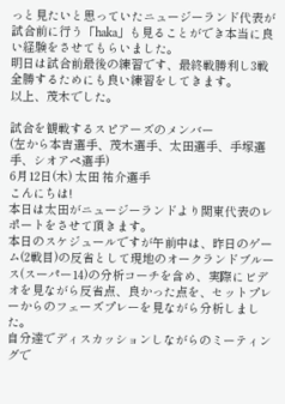っと見たいと思っていたニュージーランド代表が試合前に行う「haka」も見ることができ本当に良い経験をさせてもらいました。
明日は試合前最後の練習です、最終戦勝利し3戦全勝するためにも良い練習をしてきます。
以上、茂木でした。

試合を観戦するスピアーズのメンバー
(左から本吉選手、茂木選手、太田選手、手塚選手、シオアペ選手)
6月12日(木) 太田 祐介選手
こんにちは!
本日は太田がニュージーランドより関東代表のレポートをさせて頂きます。
本日のスケジュールですが午前中は、昨日のゲーム(2戦目)の反省として現地のオークランドブルース(スーパー14)の分析コーチを含め、実際にビデオを見ながら反省点、良かった点を、セットプレーからのフェーズプレーを見ながら分析しました。
自分達でディスカッションしながらのミーティングで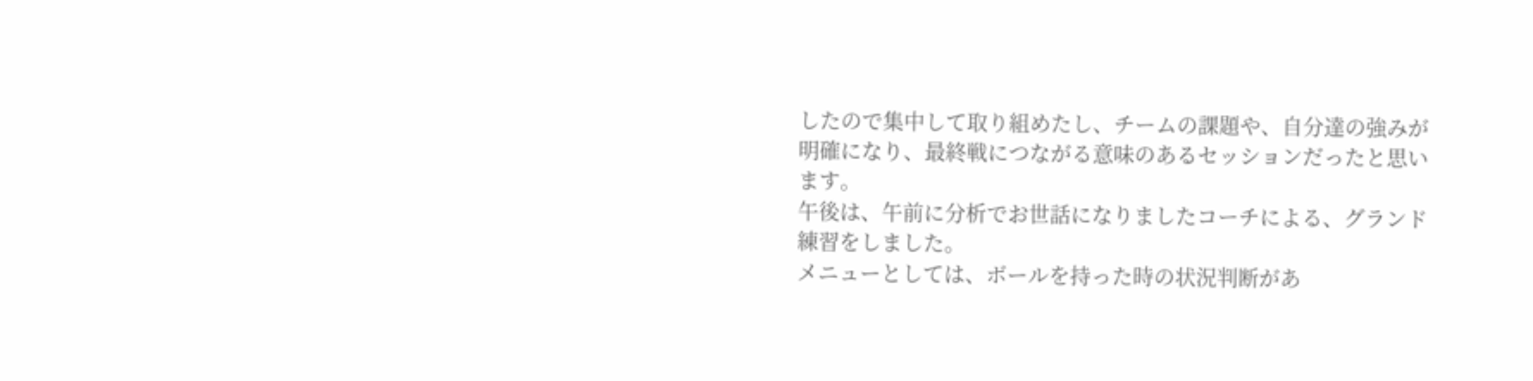したので集中して取り組めたし、チームの課題や、自分達の強みが明確になり、最終戦につながる意味のあるセッションだったと思います。
午後は、午前に分析でお世話になりましたコーチによる、グランド練習をしました。
メニューとしては、ボールを持った時の状況判断があ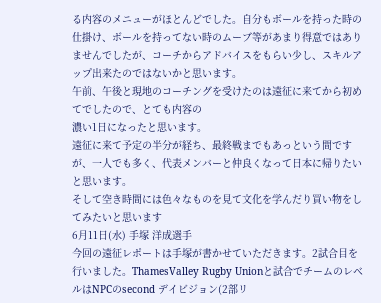る内容のメニューがほとんどでした。自分もボールを持った時の仕掛け、ボールを持ってない時のムーブ等があまり得意ではありませんでしたが、コーチからアドバイスをもらい少し、スキルアップ出来たのではないかと思います。
午前、午後と現地のコーチングを受けたのは遠征に来てから初めてでしたので、とても内容の
濃い1日になったと思います。
遠征に来て予定の半分が経ち、最終戦までもあっという間ですが、一人でも多く、代表メンバーと仲良くなって日本に帰りたいと思います。
そして空き時間には色々なものを見て文化を学んだり買い物をしてみたいと思います
6月11日(水) 手塚 洋成選手
今回の遠征レポートは手塚が書かせていただきます。2試合目を行いました。ThamesValley Rugby Unionと試合でチームのレベルはNPCのsecond デイビジョン(2部リ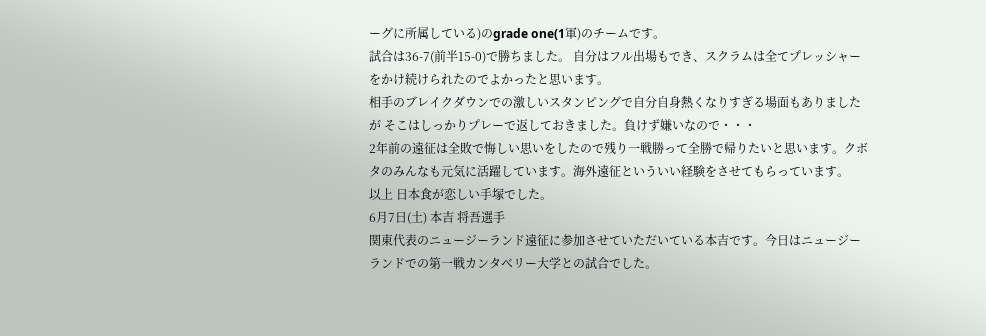ーグに所属している)のgrade one(1軍)のチームです。
試合は36-7(前半15-0)で勝ちました。 自分はフル出場もでき、スクラムは全てプレッシャーをかけ続けられたのでよかったと思います。
相手のブレイクダウンでの激しいスタンピングで自分自身熱くなりすぎる場面もありましたが そこはしっかりプレーで返しておきました。負けず嫌いなので・・・
2年前の遠征は全敗で悔しい思いをしたので残り一戦勝って全勝で帰りたいと思います。クボタのみんなも元気に活躍しています。海外遠征といういい経験をさせてもらっています。
以上 日本食が恋しい手塚でした。
6月7日(土) 本吉 将吾選手
関東代表のニュージーランド遠征に参加させていただいている本吉です。今日はニュージーランドでの第一戦カンタベリー大学との試合でした。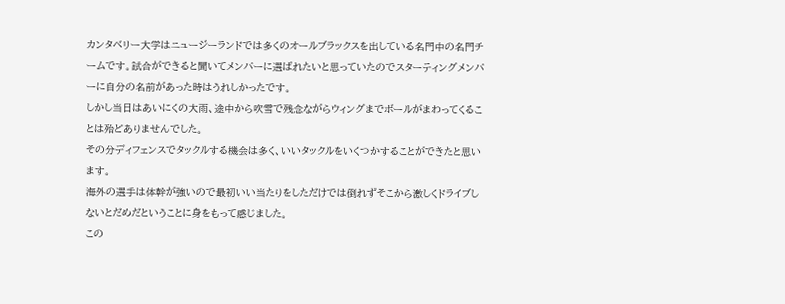カンタベリー大学はニュージーランドでは多くのオールブラックスを出している名門中の名門チームです。試合ができると聞いてメンバーに選ばれたいと思っていたのでスターティングメンバーに自分の名前があった時はうれしかったです。
しかし当日はあいにくの大雨、途中から吹雪で残念ながらウィングまでボールがまわってくることは殆どありませんでした。
その分ディフェンスでタックルする機会は多く、いいタックルをいくつかすることができたと思います。
海外の選手は体幹が強いので最初いい当たりをしただけでは倒れずそこから激しくドライブしないとだめだということに身をもって感じました。
この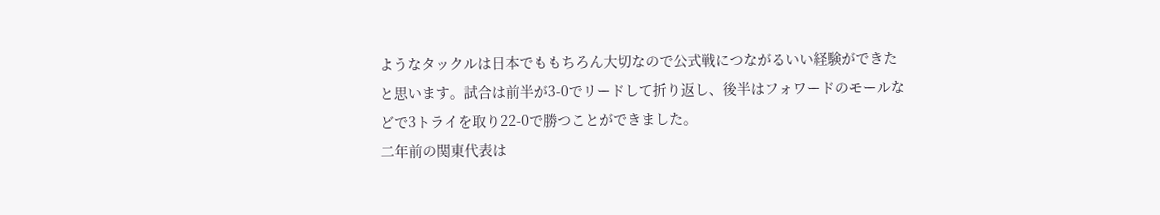ようなタックルは日本でももちろん大切なので公式戦につながるいい経験ができたと思います。試合は前半が3-0でリードして折り返し、後半はフォワードのモールなどで3トライを取り22-0で勝つことができました。
二年前の関東代表は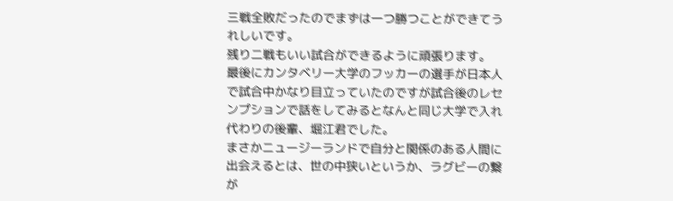三戦全敗だったのでまずは一つ勝つことができてうれしいです。
残り二戦もいい試合ができるように頑張ります。
最後にカンタベリー大学のフッカーの選手が日本人で試合中かなり目立っていたのですが試合後のレセンプションで話をしてみるとなんと同じ大学で入れ代わりの後輩、堀江君でした。
まさかニュージーランドで自分と関係のある人間に出会えるとは、世の中狭いというか、ラグビーの繋が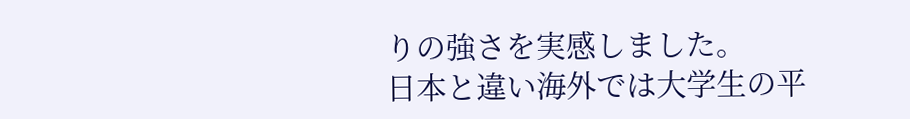りの強さを実感しました。
日本と違い海外では大学生の平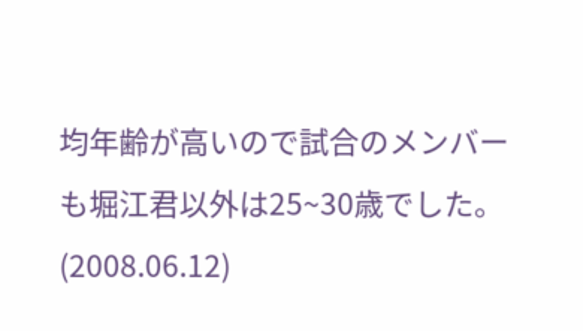均年齢が高いので試合のメンバーも堀江君以外は25~30歳でした。
(2008.06.12)